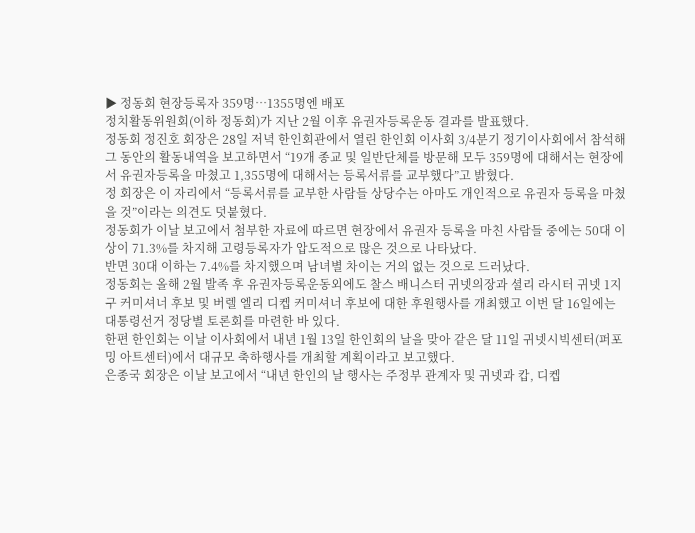▶ 정동회 현장등록자 359명…1355명엔 배포
정치활동위원회(이하 정동회)가 지난 2월 이후 유권자등록운동 결과를 발표했다.
정동회 정진호 회장은 28일 저녁 한인회관에서 열린 한인회 이사회 3/4분기 정기이사회에서 참석해 그 동안의 활동내역을 보고하면서 “19개 종교 및 일반단체를 방문해 모두 359명에 대해서는 현장에서 유권자등록을 마쳤고 1,355명에 대해서는 등록서류를 교부했다”고 밝혔다.
정 회장은 이 자리에서 “등록서류를 교부한 사람들 상당수는 아마도 개인적으로 유권자 등록을 마쳤을 것”이라는 의견도 덧붙혔다.
정동회가 이날 보고에서 첨부한 자료에 따르면 현장에서 유권자 등록을 마친 사람들 중에는 50대 이상이 71.3%를 차지해 고령등록자가 압도적으로 많은 것으로 나타났다.
반면 30대 이하는 7.4%를 차지했으며 남녀별 차이는 거의 없는 것으로 드러났다.
정동회는 올해 2월 발족 후 유권자등록운동외에도 찰스 배니스터 귀넷의장과 셜리 라시터 귀넷 1지구 커미셔너 후보 및 버렐 엘리 디켑 커미셔너 후보에 대한 후원행사를 개최했고 이번 달 16일에는 대통령선거 정당별 토론회를 마련한 바 있다.
한편 한인회는 이날 이사회에서 내년 1월 13일 한인회의 날을 맞아 같은 달 11일 귀넷시빅센터(퍼포밍 아트센터)에서 대규모 축하행사를 개최할 계획이라고 보고했다.
은종국 회장은 이날 보고에서 “내년 한인의 날 행사는 주정부 관계자 및 귀넷과 캅, 디켑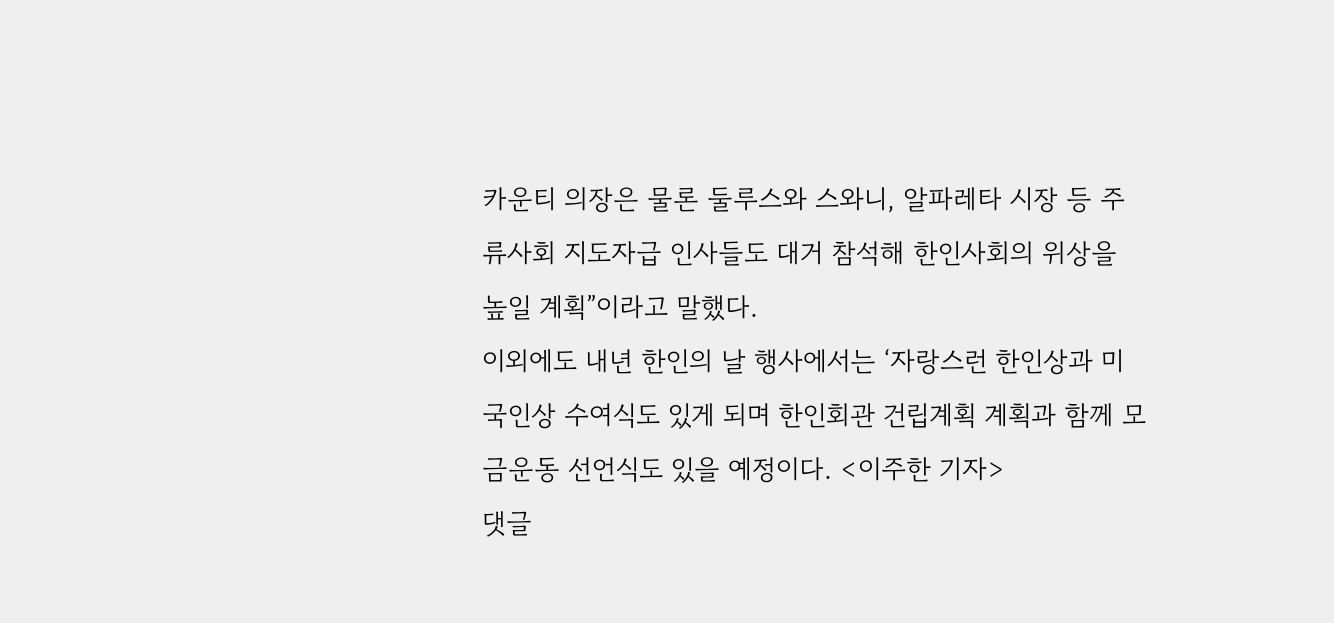카운티 의장은 물론 둘루스와 스와니, 알파레타 시장 등 주류사회 지도자급 인사들도 대거 참석해 한인사회의 위상을 높일 계획”이라고 말했다.
이외에도 내년 한인의 날 행사에서는 ‘자랑스런 한인상과 미국인상 수여식도 있게 되며 한인회관 건립계획 계획과 함께 모금운동 선언식도 있을 예정이다. <이주한 기자>
댓글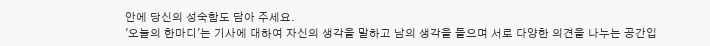안에 당신의 성숙함도 담아 주세요.
'오늘의 한마디'는 기사에 대하여 자신의 생각을 말하고 남의 생각을 들으며 서로 다양한 의견을 나누는 공간입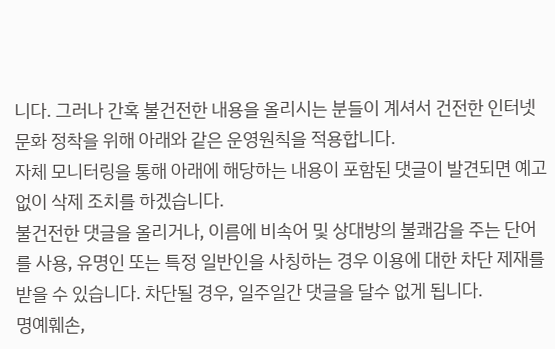니다. 그러나 간혹 불건전한 내용을 올리시는 분들이 계셔서 건전한 인터넷문화 정착을 위해 아래와 같은 운영원칙을 적용합니다.
자체 모니터링을 통해 아래에 해당하는 내용이 포함된 댓글이 발견되면 예고없이 삭제 조치를 하겠습니다.
불건전한 댓글을 올리거나, 이름에 비속어 및 상대방의 불쾌감을 주는 단어를 사용, 유명인 또는 특정 일반인을 사칭하는 경우 이용에 대한 차단 제재를 받을 수 있습니다. 차단될 경우, 일주일간 댓글을 달수 없게 됩니다.
명예훼손,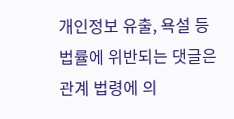개인정보 유출, 욕설 등 법률에 위반되는 댓글은 관계 법령에 의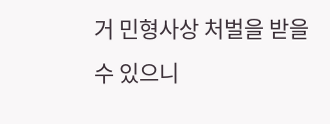거 민형사상 처벌을 받을 수 있으니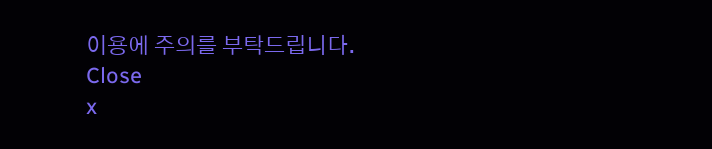이용에 주의를 부탁드립니다.
Close
x